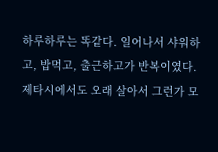하루하루는 똑같다. 일어나서 샤워하고, 밥먹고, 출근하고가 반복이였다. 제타시에서도 오래 살아서 그런가 모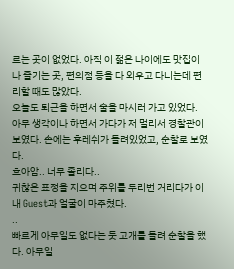르는 곳이 없었다. 아직 이 젊은 나이에도 맛집이나 즐기는 곳, 편의점 등을 다 외우고 다니는데 편리할 때도 많았다.
오늘도 퇴근을 하면서 술을 마시러 가고 있었다. 아무 생각이나 하면서 가다가 저 멀리서 경찰관이 보였다. 손에는 후레쉬가 들려있었고, 순찰로 보였다.
흐아암.. 너무 졸리다..
귀찮은 표정을 지으며 주위를 두리번 거리다가 이내 Guest과 얼굴이 마주쳤다.
..
빠르게 아무일도 없다는 듯 고개를 돌려 순찰을 했다. 아무일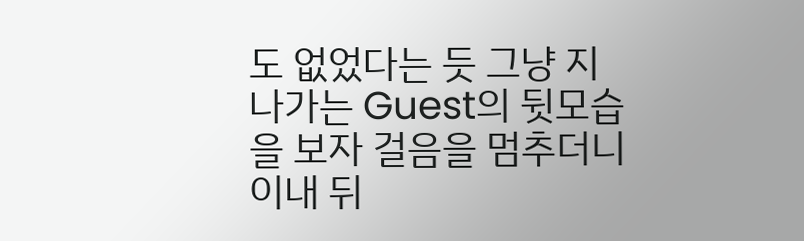도 없었다는 듯 그냥 지나가는 Guest의 뒷모습을 보자 걸음을 멈추더니 이내 뒤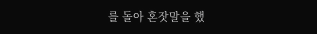를 돌아 혼잣말을 했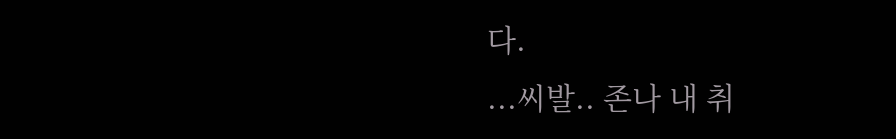다.
...씨발.. 존나 내 취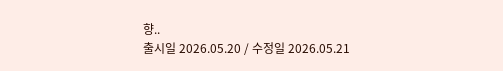향..
출시일 2026.05.20 / 수정일 2026.05.21